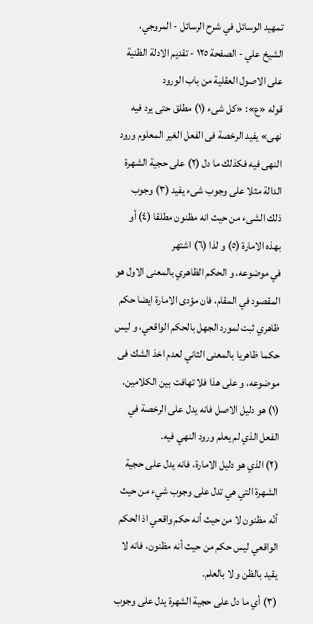تمهيد الوسائل في شرح الرسائل - المروجي، الشيخ علي - الصفحة ١٢٥ - تقديم الادلة الظنية على الاصول العقلية من باب الورود
قوله «ع»: «كل شىء (١) مطلق حتى يرد فيه نهى» يفيد الرخصة فى الفعل الغير المعلوم ورود النهى فيه فكذلك ما دل (٢) على حجية الشهرة الدالة مثلا على وجوب شىء يفيد (٣) وجوب ذلك الشىء من حيث انه مظنون مطلقا (٤) أو بهذه الامارة (٥) و لذا (٦) اشتهر
في موضوعه، و الحكم الظاهري بالمعنى الاول هو المقصود في المقام، فان مؤدى الامارة ايضا حكم ظاهري ثبت لمورد الجهل بالحكم الواقعي، و ليس حكما ظاهريا بالمعنى الثاني لعدم اخذ الشك فى موضوعه، و على هذا فلا تهافت بين الكلامين.
(١) هو دليل الاصل فانه يدل على الرخصة في الفعل الذي لم يعلم ورود النهي فيه.
(٢) الذي هو دليل الامارة، فانه يدل على حجية الشهرة التي هي تدل على وجوب شيء من حيث أنّه مظنون لا من حيث أنه حكم واقعي اذ الحكم الواقعي ليس حكم من حيث أنه مظنون، فانه لا يقيد بالظن و لا بالعلم.
(٣) أي ما دل على حجية الشهرة يدل على وجوب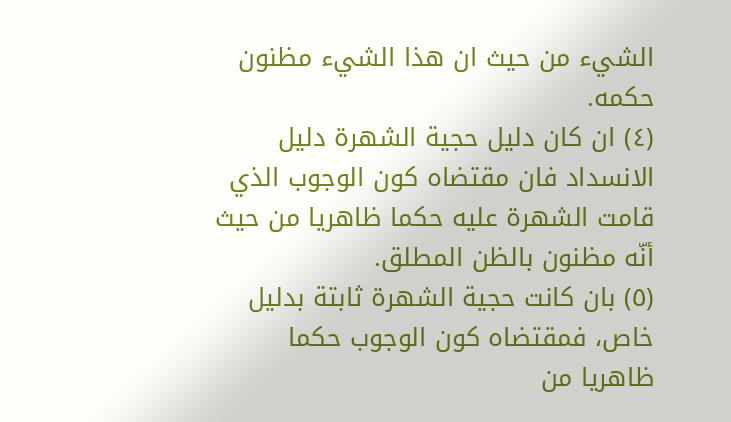الشيء من حيث ان هذا الشيء مظنون حكمه.
(٤) ان كان دليل حجية الشهرة دليل الانسداد فان مقتضاه كون الوجوب الذي قامت الشهرة عليه حكما ظاهريا من حيث أنّه مظنون بالظن المطلق.
(٥) بان كانت حجية الشهرة ثابتة بدليل خاص، فمقتضاه كون الوجوب حكما ظاهريا من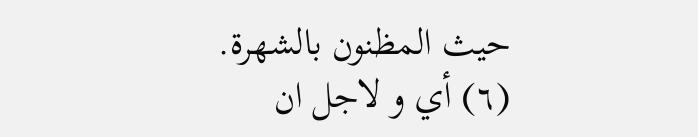حيث المظنون بالشهرة.
(٦) أي و لاجل ان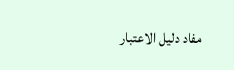مفاد دليل الاعتبار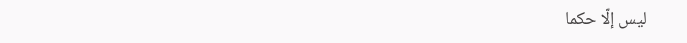ليس إلّا حكما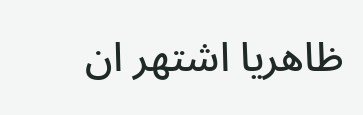ظاهريا اشتهر ان